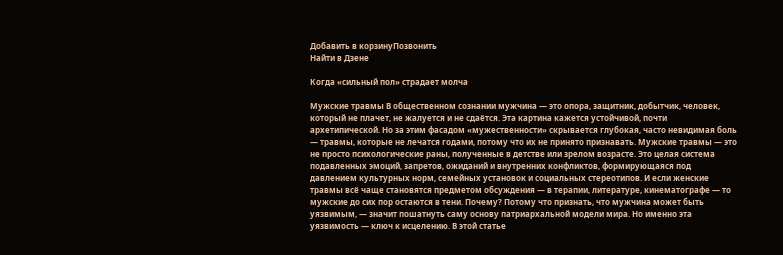Добавить в корзинуПозвонить
Найти в Дзене

Когда «сильный пол» страдает молча

Мужские травмы В общественном сознании мужчина — это опора, защитник, добытчик, человек, который не плачет, не жалуется и не сдаётся. Эта картина кажется устойчивой, почти архетипической. Но за этим фасадом «мужественности» скрывается глубокая, часто невидимая боль — травмы, которые не лечатся годами, потому что их не принято признавать. Мужские травмы — это не просто психологические раны, полученные в детстве или зрелом возрасте. Это целая система подавленных эмоций, запретов, ожиданий и внутренних конфликтов, формирующаяся под давлением культурных норм, семейных установок и социальных стереотипов. И если женские травмы всё чаще становятся предметом обсуждения — в терапии, литературе, кинематографе — то мужские до сих пор остаются в тени. Почему? Потому что признать, что мужчина может быть уязвимым, — значит пошатнуть саму основу патриархальной модели мира. Но именно эта уязвимость — ключ к исцелению. В этой статье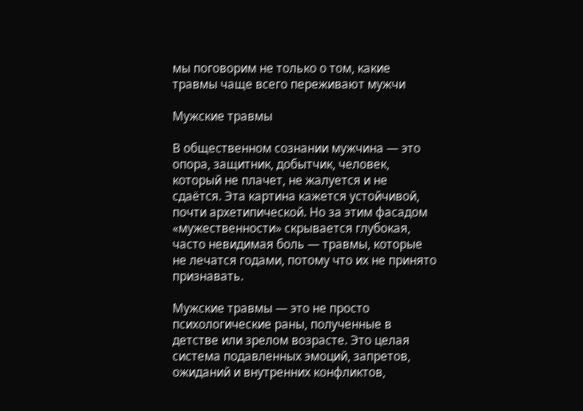мы поговорим не только о том, какие травмы чаще всего переживают мужчи

Мужские травмы

В общественном сознании мужчина — это опора, защитник, добытчик, человек, который не плачет, не жалуется и не сдаётся. Эта картина кажется устойчивой, почти архетипической. Но за этим фасадом «мужественности» скрывается глубокая, часто невидимая боль — травмы, которые не лечатся годами, потому что их не принято признавать.

Мужские травмы — это не просто психологические раны, полученные в детстве или зрелом возрасте. Это целая система подавленных эмоций, запретов, ожиданий и внутренних конфликтов,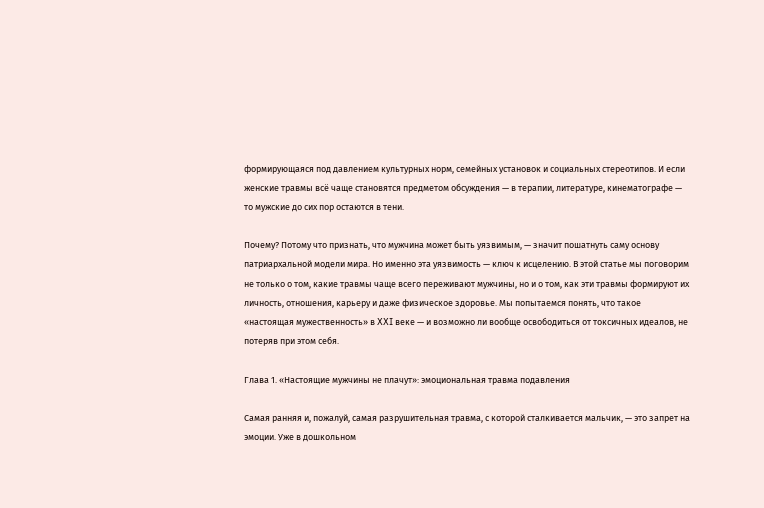формирующаяся под давлением культурных норм, семейных установок и социальных стереотипов. И если женские травмы всё чаще становятся предметом обсуждения — в терапии, литературе, кинематографе — то мужские до сих пор остаются в тени.

Почему? Потому что признать, что мужчина может быть уязвимым, — значит пошатнуть саму основу патриархальной модели мира. Но именно эта уязвимость — ключ к исцелению. В этой статье мы поговорим не только о том, какие травмы чаще всего переживают мужчины, но и о том, как эти травмы формируют их личность, отношения, карьеру и даже физическое здоровье. Мы попытаемся понять, что такое «настоящая мужественность» в XXI веке — и возможно ли вообще освободиться от токсичных идеалов, не потеряв при этом себя.

Глава 1. «Настоящие мужчины не плачут»: эмоциональная травма подавления

Самая ранняя и, пожалуй, самая разрушительная травма, с которой сталкивается мальчик, — это запрет на эмоции. Уже в дошкольном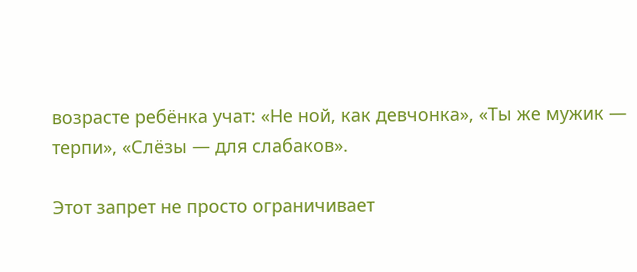возрасте ребёнка учат: «Не ной, как девчонка», «Ты же мужик — терпи», «Слёзы — для слабаков».

Этот запрет не просто ограничивает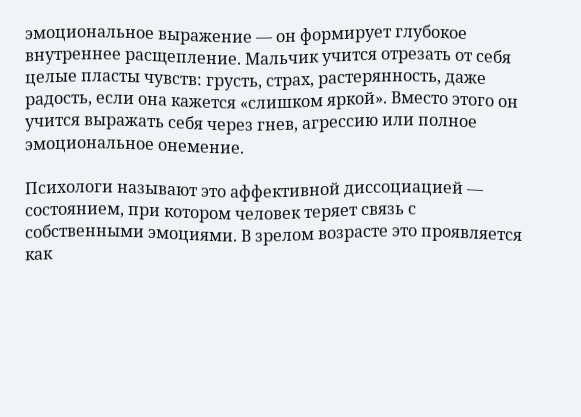эмоциональное выражение — он формирует глубокое внутреннее расщепление. Мальчик учится отрезать от себя целые пласты чувств: грусть, страх, растерянность, даже радость, если она кажется «слишком яркой». Вместо этого он учится выражать себя через гнев, агрессию или полное эмоциональное онемение.

Психологи называют это аффективной диссоциацией — состоянием, при котором человек теряет связь с собственными эмоциями. В зрелом возрасте это проявляется как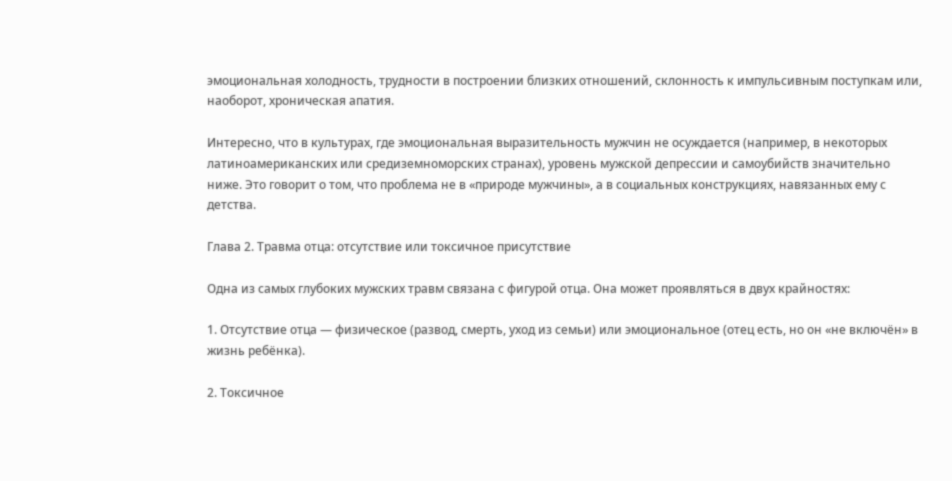эмоциональная холодность, трудности в построении близких отношений, склонность к импульсивным поступкам или, наоборот, хроническая апатия.

Интересно, что в культурах, где эмоциональная выразительность мужчин не осуждается (например, в некоторых латиноамериканских или средиземноморских странах), уровень мужской депрессии и самоубийств значительно ниже. Это говорит о том, что проблема не в «природе мужчины», а в социальных конструкциях, навязанных ему с детства.

Глава 2. Травма отца: отсутствие или токсичное присутствие

Одна из самых глубоких мужских травм связана с фигурой отца. Она может проявляться в двух крайностях:

1. Отсутствие отца — физическое (развод, смерть, уход из семьи) или эмоциональное (отец есть, но он «не включён» в жизнь ребёнка).

2. Токсичное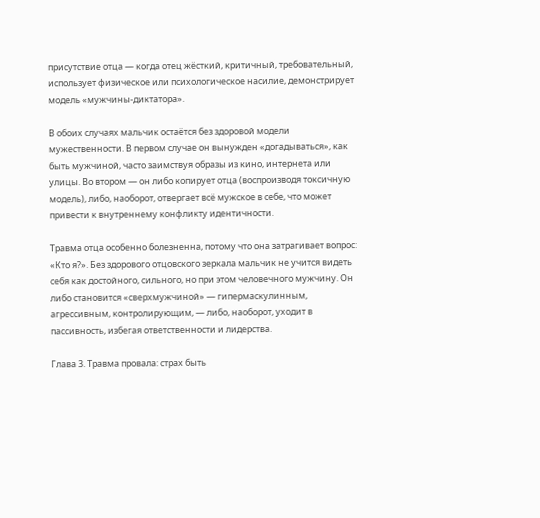присутствие отца — когда отец жёсткий, критичный, требовательный, использует физическое или психологическое насилие, демонстрирует модель «мужчины-диктатора».

В обоих случаях мальчик остаётся без здоровой модели мужественности. В первом случае он вынужден «догадываться», как быть мужчиной, часто заимствуя образы из кино, интернета или улицы. Во втором — он либо копирует отца (воспроизводя токсичную модель), либо, наоборот, отвергает всё мужское в себе, что может привести к внутреннему конфликту идентичности.

Травма отца особенно болезненна, потому что она затрагивает вопрос: «Кто я?». Без здорового отцовского зеркала мальчик не учится видеть себя как достойного, сильного, но при этом человечного мужчину. Он либо становится «сверхмужчиной» — гипермаскулинным, агрессивным, контролирующим, — либо, наоборот, уходит в пассивность, избегая ответственности и лидерства.

Глава 3. Травма провала: страх быть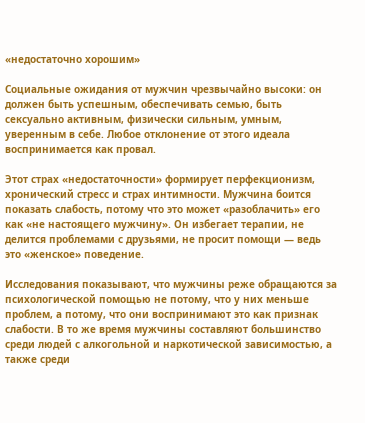«недостаточно хорошим»

Социальные ожидания от мужчин чрезвычайно высоки: он должен быть успешным, обеспечивать семью, быть сексуально активным, физически сильным, умным, уверенным в себе. Любое отклонение от этого идеала воспринимается как провал.

Этот страх «недостаточности» формирует перфекционизм, хронический стресс и страх интимности. Мужчина боится показать слабость, потому что это может «разоблачить» его как «не настоящего мужчину». Он избегает терапии, не делится проблемами с друзьями, не просит помощи — ведь это «женское» поведение.

Исследования показывают, что мужчины реже обращаются за психологической помощью не потому, что у них меньше проблем, а потому, что они воспринимают это как признак слабости. В то же время мужчины составляют большинство среди людей с алкогольной и наркотической зависимостью, а также среди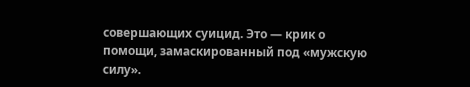совершающих суицид. Это — крик о помощи, замаскированный под «мужскую силу».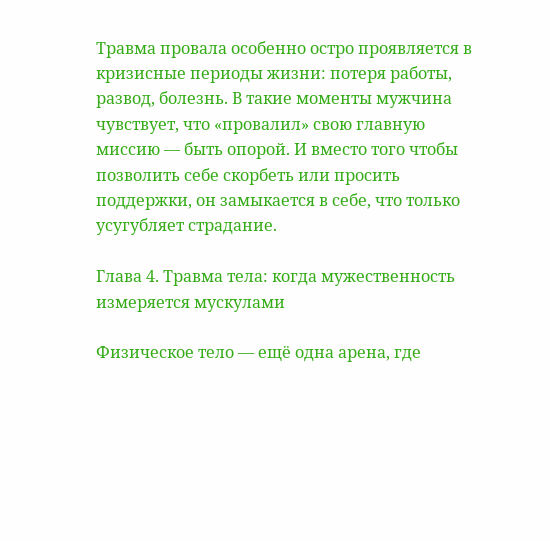Травма провала особенно остро проявляется в кризисные периоды жизни: потеря работы, развод, болезнь. В такие моменты мужчина чувствует, что «провалил» свою главную миссию — быть опорой. И вместо того чтобы позволить себе скорбеть или просить поддержки, он замыкается в себе, что только усугубляет страдание.

Глава 4. Травма тела: когда мужественность измеряется мускулами

Физическое тело — ещё одна арена, где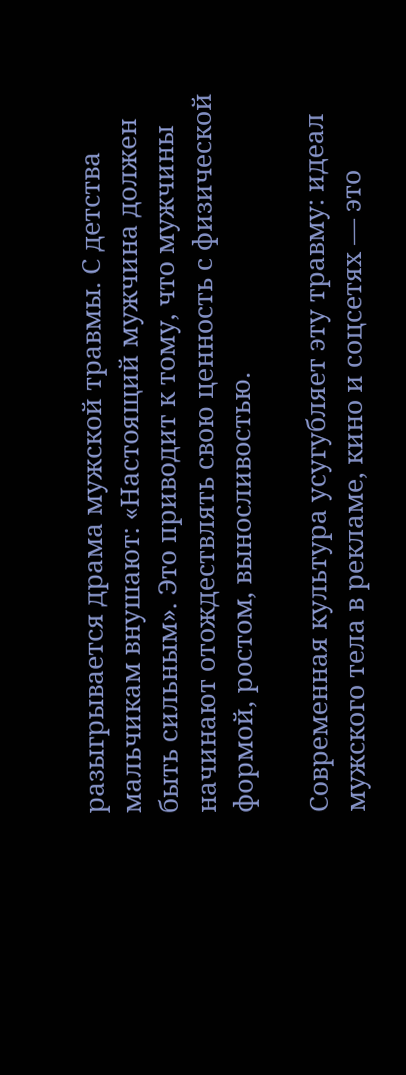разыгрывается драма мужской травмы. С детства мальчикам внушают: «Настоящий мужчина должен быть сильным». Это приводит к тому, что мужчины начинают отождествлять свою ценность с физической формой, ростом, выносливостью.

Современная культура усугубляет эту травму: идеал мужского тела в рекламе, кино и соцсетях — это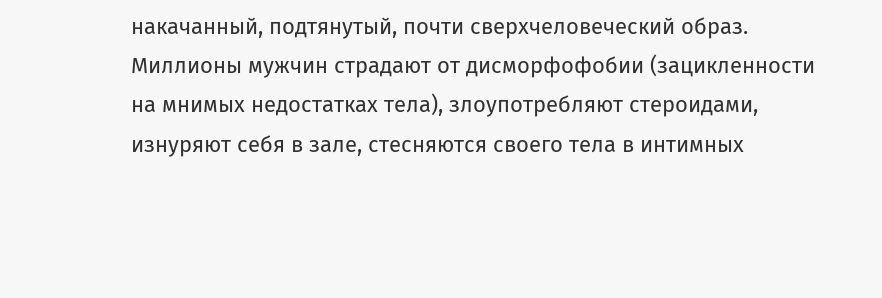накачанный, подтянутый, почти сверхчеловеческий образ. Миллионы мужчин страдают от дисморфофобии (зацикленности на мнимых недостатках тела), злоупотребляют стероидами, изнуряют себя в зале, стесняются своего тела в интимных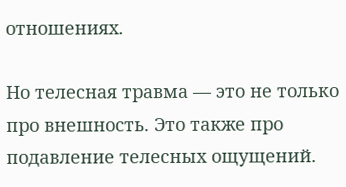отношениях.

Но телесная травма — это не только про внешность. Это также про подавление телесных ощущений.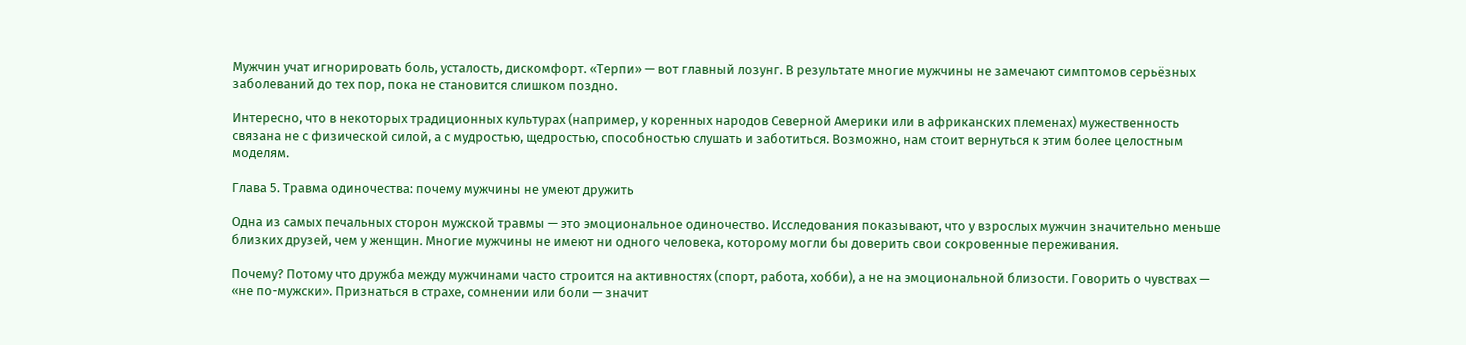Мужчин учат игнорировать боль, усталость, дискомфорт. «Терпи» — вот главный лозунг. В результате многие мужчины не замечают симптомов серьёзных заболеваний до тех пор, пока не становится слишком поздно.

Интересно, что в некоторых традиционных культурах (например, у коренных народов Северной Америки или в африканских племенах) мужественность связана не с физической силой, а с мудростью, щедростью, способностью слушать и заботиться. Возможно, нам стоит вернуться к этим более целостным моделям.

Глава 5. Травма одиночества: почему мужчины не умеют дружить

Одна из самых печальных сторон мужской травмы — это эмоциональное одиночество. Исследования показывают, что у взрослых мужчин значительно меньше близких друзей, чем у женщин. Многие мужчины не имеют ни одного человека, которому могли бы доверить свои сокровенные переживания.

Почему? Потому что дружба между мужчинами часто строится на активностях (спорт, работа, хобби), а не на эмоциональной близости. Говорить о чувствах — «не по-мужски». Признаться в страхе, сомнении или боли — значит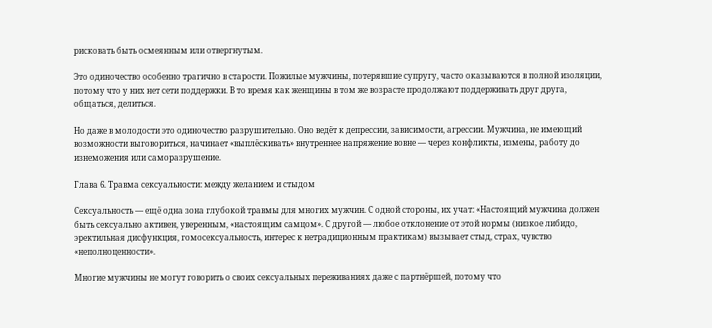рисковать быть осмеянным или отвергнутым.

Это одиночество особенно трагично в старости. Пожилые мужчины, потерявшие супругу, часто оказываются в полной изоляции, потому что у них нет сети поддержки. В то время как женщины в том же возрасте продолжают поддерживать друг друга, общаться, делиться.

Но даже в молодости это одиночество разрушительно. Оно ведёт к депрессии, зависимости, агрессии. Мужчина, не имеющий возможности выговориться, начинает «выплёскивать» внутреннее напряжение вовне — через конфликты, измены, работу до изнеможения или саморазрушение.

Глава 6. Травма сексуальности: между желанием и стыдом

Сексуальность — ещё одна зона глубокой травмы для многих мужчин. С одной стороны, их учат: «Настоящий мужчина должен быть сексуально активен, уверенным, «настоящим самцом». С другой — любое отклонение от этой нормы (низкое либидо, эректильная дисфункция, гомосексуальность, интерес к нетрадиционным практикам) вызывает стыд, страх, чувство «неполноценности».

Многие мужчины не могут говорить о своих сексуальных переживаниях даже с партнёршей, потому что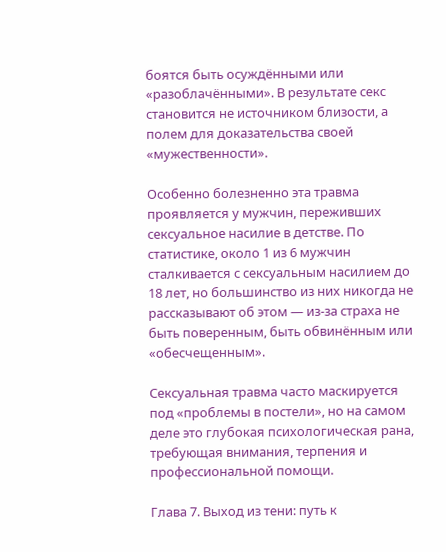боятся быть осуждёнными или «разоблачёнными». В результате секс становится не источником близости, а полем для доказательства своей «мужественности».

Особенно болезненно эта травма проявляется у мужчин, переживших сексуальное насилие в детстве. По статистике, около 1 из 6 мужчин сталкивается с сексуальным насилием до 18 лет, но большинство из них никогда не рассказывают об этом — из-за страха не быть поверенным, быть обвинённым или «обесчещенным».

Сексуальная травма часто маскируется под «проблемы в постели», но на самом деле это глубокая психологическая рана, требующая внимания, терпения и профессиональной помощи.

Глава 7. Выход из тени: путь к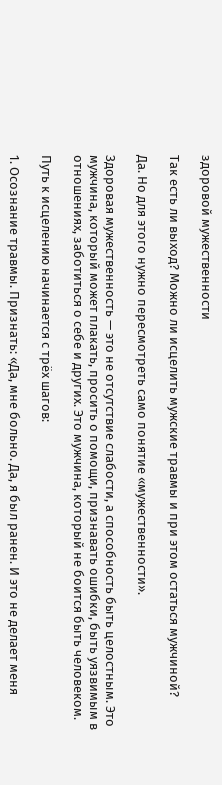здоровой мужественности

Так есть ли выход? Можно ли исцелить мужские травмы и при этом остаться мужчиной?

Да. Но для этого нужно пересмотреть само понятие «мужественности».

Здоровая мужественность — это не отсутствие слабости, а способность быть целостным. Это мужчина, который может плакать, просить о помощи, признавать ошибки, быть уязвимым в отношениях, заботиться о себе и других. Это мужчина, который не боится быть человеком.

Путь к исцелению начинается с трёх шагов:

1. Осознание травмы. Признать: «Да, мне больно. Да, я был ранен. И это не делает меня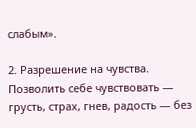слабым».

2. Разрешение на чувства. Позволить себе чувствовать — грусть, страх, гнев, радость — без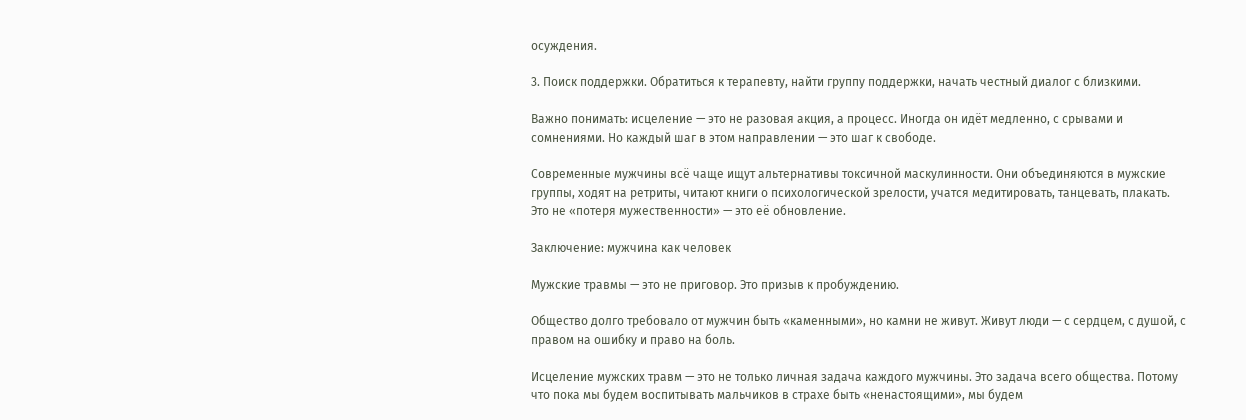осуждения.

3. Поиск поддержки. Обратиться к терапевту, найти группу поддержки, начать честный диалог с близкими.

Важно понимать: исцеление — это не разовая акция, а процесс. Иногда он идёт медленно, с срывами и сомнениями. Но каждый шаг в этом направлении — это шаг к свободе.

Современные мужчины всё чаще ищут альтернативы токсичной маскулинности. Они объединяются в мужские группы, ходят на ретриты, читают книги о психологической зрелости, учатся медитировать, танцевать, плакать. Это не «потеря мужественности» — это её обновление.

Заключение: мужчина как человек

Мужские травмы — это не приговор. Это призыв к пробуждению.

Общество долго требовало от мужчин быть «каменными», но камни не живут. Живут люди — с сердцем, с душой, с правом на ошибку и право на боль.

Исцеление мужских травм — это не только личная задача каждого мужчины. Это задача всего общества. Потому что пока мы будем воспитывать мальчиков в страхе быть «ненастоящими», мы будем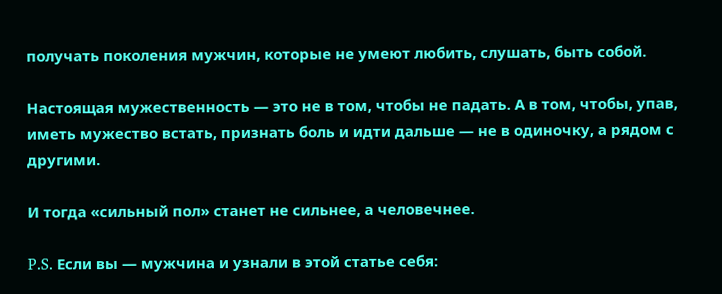получать поколения мужчин, которые не умеют любить, слушать, быть собой.

Настоящая мужественность — это не в том, чтобы не падать. А в том, чтобы, упав, иметь мужество встать, признать боль и идти дальше — не в одиночку, а рядом с другими.

И тогда «сильный пол» станет не сильнее, а человечнее.

P.S. Если вы — мужчина и узнали в этой статье себя: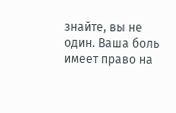знайте, вы не один. Ваша боль имеет право на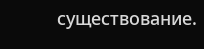существование.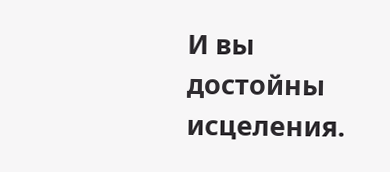И вы достойны исцеления.